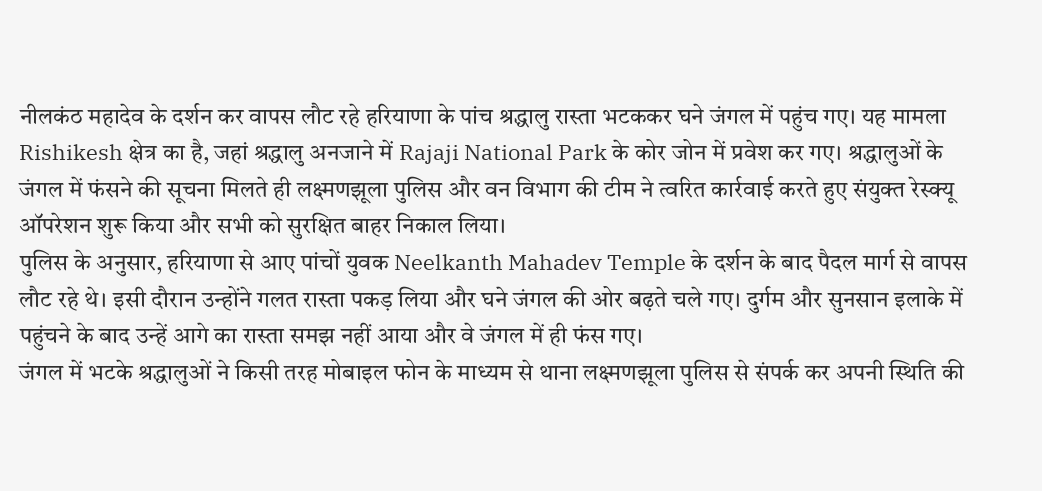नीलकंठ महादेव के दर्शन कर वापस लौट रहे हरियाणा के पांच श्रद्धालु रास्ता भटककर घने जंगल में पहुंच गए। यह मामला Rishikesh क्षेत्र का है, जहां श्रद्धालु अनजाने में Rajaji National Park के कोर जोन में प्रवेश कर गए। श्रद्धालुओं के जंगल में फंसने की सूचना मिलते ही लक्ष्मणझूला पुलिस और वन विभाग की टीम ने त्वरित कार्रवाई करते हुए संयुक्त रेस्क्यू ऑपरेशन शुरू किया और सभी को सुरक्षित बाहर निकाल लिया।
पुलिस के अनुसार, हरियाणा से आए पांचों युवक Neelkanth Mahadev Temple के दर्शन के बाद पैदल मार्ग से वापस लौट रहे थे। इसी दौरान उन्होंने गलत रास्ता पकड़ लिया और घने जंगल की ओर बढ़ते चले गए। दुर्गम और सुनसान इलाके में पहुंचने के बाद उन्हें आगे का रास्ता समझ नहीं आया और वे जंगल में ही फंस गए।
जंगल में भटके श्रद्धालुओं ने किसी तरह मोबाइल फोन के माध्यम से थाना लक्ष्मणझूला पुलिस से संपर्क कर अपनी स्थिति की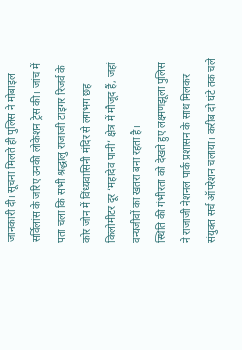जानकारी दी। सूचना मिलते ही पुलिस ने मोबाइल सर्विलांस के जरिए उनकी लोकेशन ट्रेस की। जांच में पता चला कि सभी श्रद्धालु राजाजी टाइगर रिजर्व के कोर जोन में विंध्यवासिनी मंदिर से लगभग छह किलोमीटर दूर ‘महादेव पानी’ क्षेत्र में मौजूद हैं, जहां वन्यजीवों का खतरा बना रहता है।
स्थिति की गंभीरता को देखते हुए लक्ष्मणझूला पुलिस ने राजाजी नेशनल पार्क प्रशासन के साथ मिलकर संयुक्त सर्च ऑपरेशन चलाया। करीब दो घंटे तक चले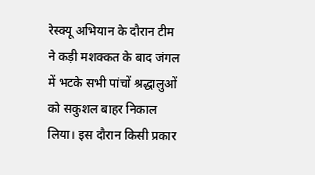रेस्क्यू अभियान के दौरान टीम ने कड़ी मशक्कत के बाद जंगल में भटके सभी पांचों श्रद्धालुओं को सकुशल बाहर निकाल लिया। इस दौरान किसी प्रकार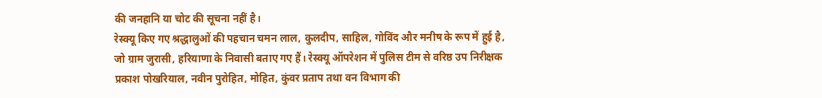की जनहानि या चोट की सूचना नहीं है।
रेस्क्यू किए गए श्रद्धालुओं की पहचान चमन लाल, कुलदीप, साहिल, गोविंद और मनीष के रूप में हुई है, जो ग्राम जुरासी, हरियाणा के निवासी बताए गए हैं। रेस्क्यू ऑपरेशन में पुलिस टीम से वरिष्ठ उप निरीक्षक प्रकाश पोखरियाल, नवीन पुरोहित, मोहित, कुंवर प्रताप तथा वन विभाग की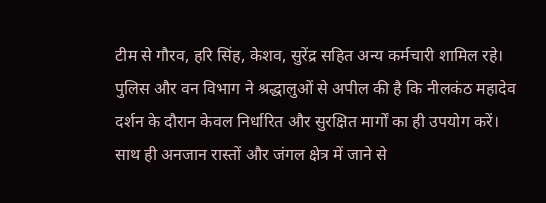टीम से गौरव, हरि सिंह, केशव, सुरेंद्र सहित अन्य कर्मचारी शामिल रहे।
पुलिस और वन विभाग ने श्रद्धालुओं से अपील की है कि नीलकंठ महादेव दर्शन के दौरान केवल निर्धारित और सुरक्षित मार्गों का ही उपयोग करें। साथ ही अनजान रास्तों और जंगल क्षेत्र में जाने से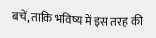बचें, ताकि भविष्य में इस तरह की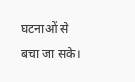घटनाओं से बचा जा सके।